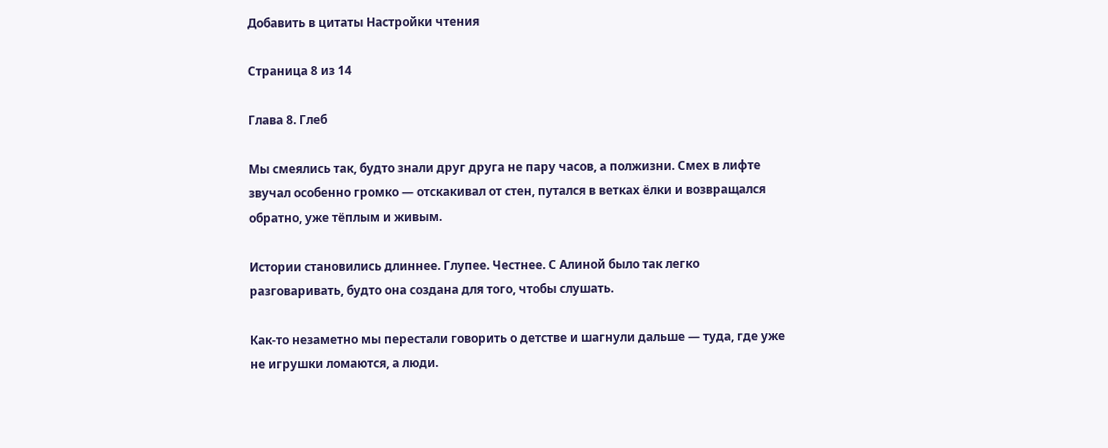Добавить в цитаты Настройки чтения

Страница 8 из 14

Глава 8. Глеб

Мы смеялись так, будто знали друг друга не пару часов, а полжизни. Смех в лифте звучал особенно громко — отскакивал от стен, путался в ветках ёлки и возвращался обратно, уже тёплым и живым.

Истории становились длиннее. Глупее. Честнее. С Алиной было так легко разговаривать, будто она создана для того, чтобы слушать.

Как-то незаметно мы перестали говорить о детстве и шагнули дальше — туда, где уже не игрушки ломаются, а люди.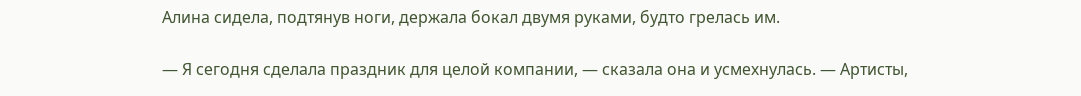Алина сидела, подтянув ноги, держала бокал двумя руками, будто грелась им.

— Я сегодня сделала праздник для целой компании, — сказала она и усмехнулась. — Артисты,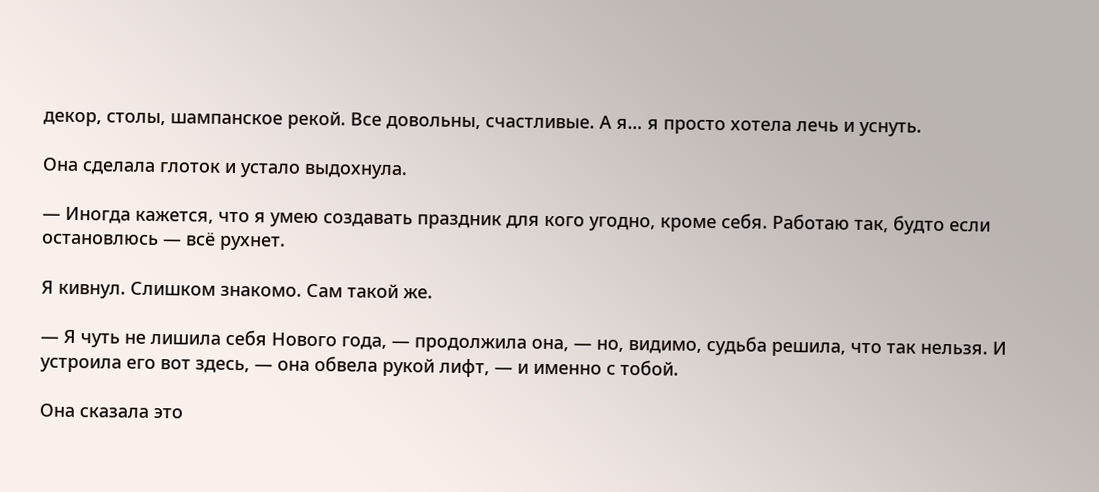декор, столы, шампанское рекой. Все довольны, счастливые. А я… я просто хотела лечь и уснуть.

Она сделала глоток и устало выдохнула.

— Иногда кажется, что я умею создавать праздник для кого угодно, кроме себя. Работаю так, будто если остановлюсь — всё рухнет.

Я кивнул. Слишком знакомо. Сам такой же.

— Я чуть не лишила себя Нового года, — продолжила она, — но, видимо, судьба решила, что так нельзя. И устроила его вот здесь, — она обвела рукой лифт, — и именно с тобой.

Она сказала это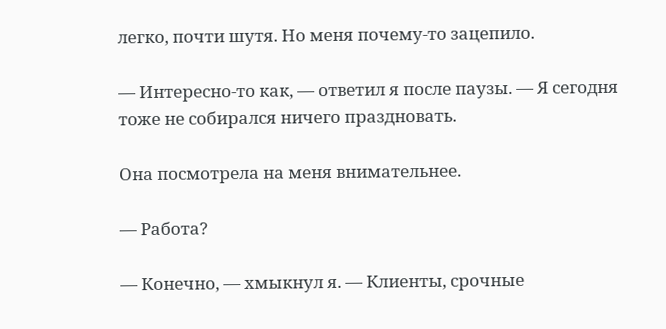легко, почти шутя. Но меня почему-то зацепило.

— Интересно-то как, — ответил я после паузы. — Я сегодня тоже не собирался ничего праздновать.

Она посмотрела на меня внимательнее.

— Работа?

— Конечно, — хмыкнул я. — Клиенты, срочные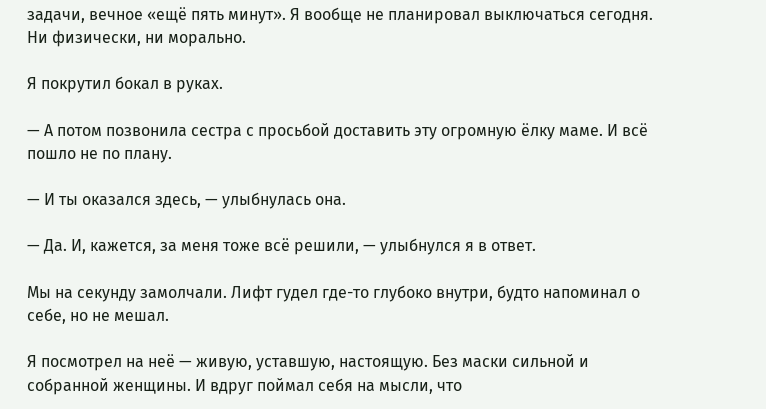задачи, вечное «ещё пять минут». Я вообще не планировал выключаться сегодня. Ни физически, ни морально.

Я покрутил бокал в руках.

— А потом позвонила сестра с просьбой доставить эту огромную ёлку маме. И всё пошло не по плану.

— И ты оказался здесь, — улыбнулась она.

— Да. И, кажется, за меня тоже всё решили, — улыбнулся я в ответ.

Мы на секунду замолчали. Лифт гудел где-то глубоко внутри, будто напоминал о себе, но не мешал.

Я посмотрел на неё — живую, уставшую, настоящую. Без маски сильной и собранной женщины. И вдруг поймал себя на мысли, что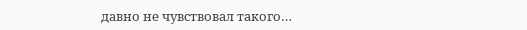давно не чувствовал такого…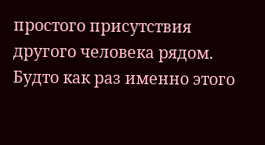простого присутствия другого человека рядом. Будто как раз именно этого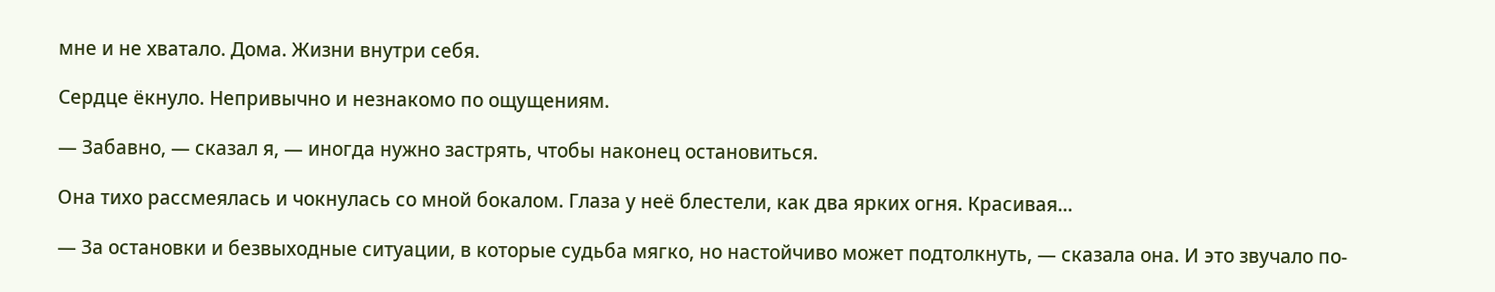мне и не хватало. Дома. Жизни внутри себя.

Сердце ёкнуло. Непривычно и незнакомо по ощущениям.

— Забавно, — сказал я, — иногда нужно застрять, чтобы наконец остановиться.

Она тихо рассмеялась и чокнулась со мной бокалом. Глаза у неё блестели, как два ярких огня. Красивая...

— За остановки и безвыходные ситуации, в которые судьба мягко, но настойчиво может подтолкнуть, — сказала она. И это звучало по-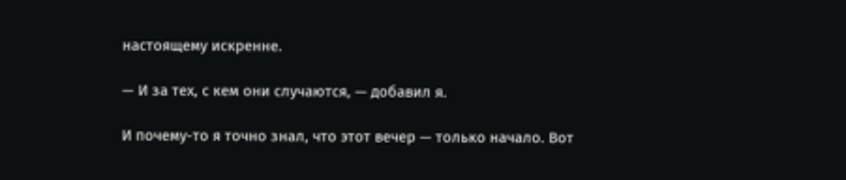настоящему искренне.

— И за тех, с кем они случаются, — добавил я.

И почему-то я точно знал, что этот вечер — только начало. Вот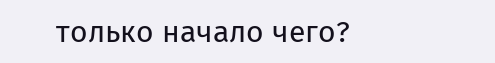только начало чего?